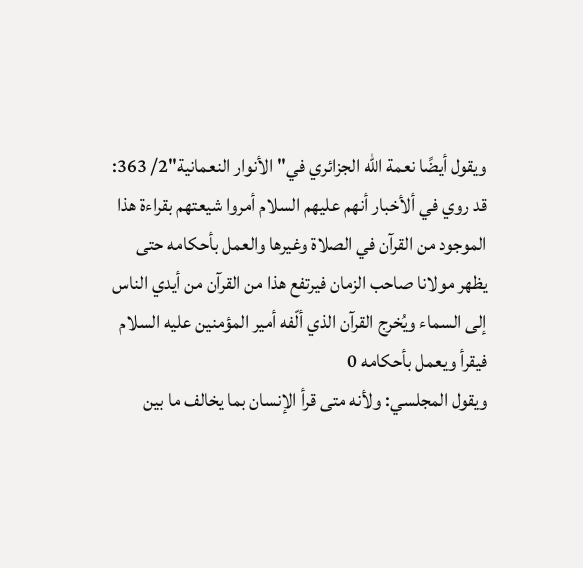ويقول أيضًا نعمة الله الجزائري في"الأنوار النعمانية"2/ 363: قد روي في ألأخبار أنهم عليهم السلام أمروا شيعتهم بقراءة هذا الموجود من القرآن في الصلاة وغيرها والعمل بأحكامه حتى يظهر مولانا صاحب الزمان فيرتفع هذا من القرآن من أيدي الناس إلى السماء ويُخرج القرآن الذي ألّفه أمير المؤمنين عليه السلام فيقرأ ويعمل بأحكامه 0
ويقول المجلسي: ولأنه متى قرأ الإنسان بما يخالف ما بين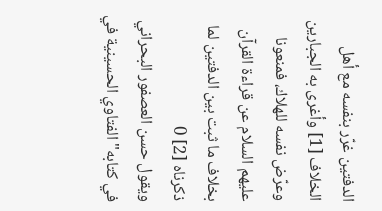الدفتين غرّر بنفسه مع أهل الخلاف [1] وأغرى به الجبارين وعرّض نفسه للهلاك، فمنعونا عليهم السلام عن قراءة القرآن بخلاف ما ثبت بين الدفتين لما ذكرناه [2] 0
ويقول حسن العصفور البحراني في كتابه"الفتاوي الحسينية في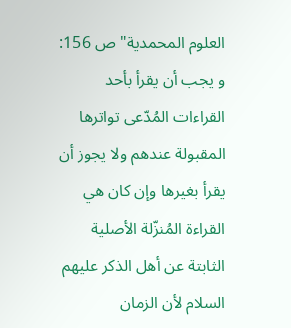العلوم المحمدية"ص 156: و يجب أن يقرأ بأحد القراءات المُدّعى تواترها المقبولة عندهم ولا يجوز أن يقرأ بغيرها وإن كان هي القراءة المُنزّلة الأصلية الثابتة عن أهل الذكر عليهم السلام لأن الزمان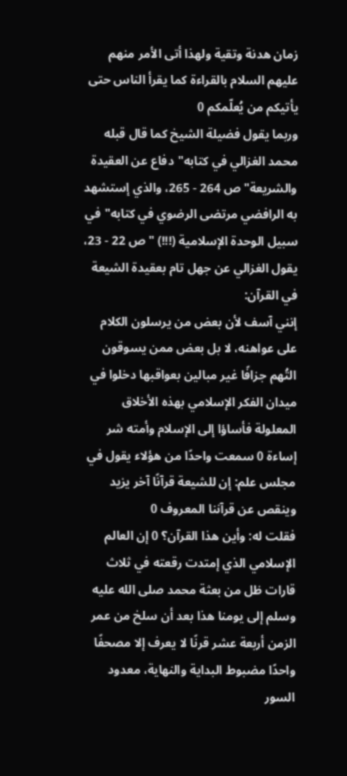زمان هدنة وتقية ولهذا أتى الأمر منهم عليهم السلام بالقراءة كما يقرأ الناس حتى يأتيكم من يُعلّمكم 0
وربما يقول فضيلة الشيخ كما قال قبله محمد الغزالي في كتابه"دفاع عن العقيدة والشريعة"ص 264 - 265، والذي إستشهد به الرافضي مرتضى الرضوي في كتابه"في سبيل الوحدة الإسلامية (!!!) "ص 22 - 23، يقول الغزالي عن جهل تام بعقيدة الشيعة في القرآن:
إنني آسف لأن بعض من يرسلون الكلام على عواهنه، لا بل بعض ممن يسوقون التُهم جزافًا غير مبالين بعواقبها دخلوا في ميدان الفكر الإسلامي بهذه الأخلاق المعلولة فأساؤا إلى الإسلام وأمته شر إساءة 0 سمعت واحدًا من هؤلاء يقول في مجلس علم: إن للشيعة قرآنًا آخر يزيد وينقص عن قرآننا المعروف 0
فقلت له: وأين هذا القرآن؟ 0 إن العالم الإسلامي الذي إمتدت رقعته في ثلاث قارات ظل من بعثة محمد صلى الله عليه وسلم إلى يومنا هذا بعد أن سلخ من عمر الزمن أربعة عشر قرنًا لا يعرف إلا مصحفًا واحدًا مضبوط البداية والنهاية، معدود السور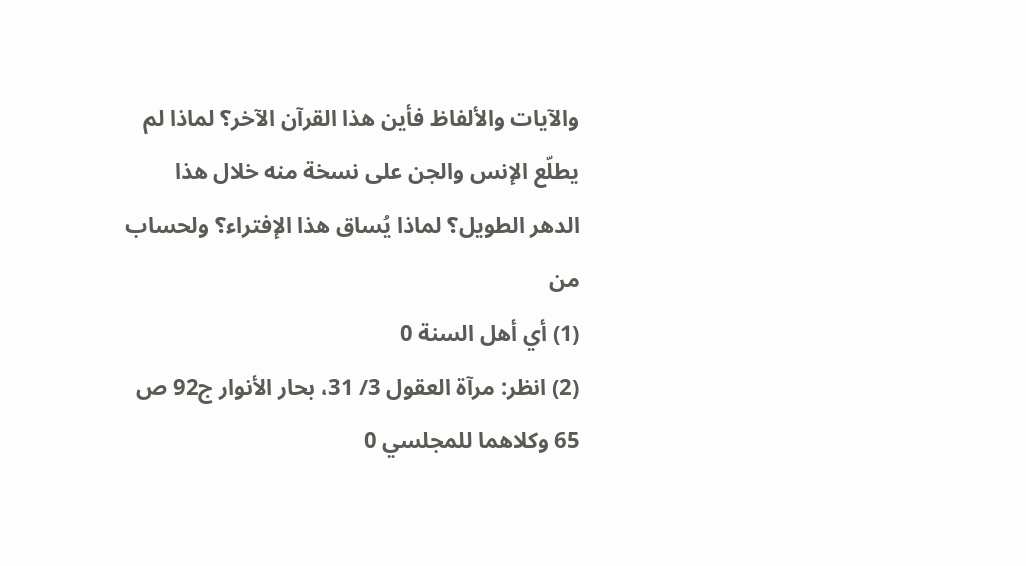والآيات والألفاظ فأين هذا القرآن الآخر؟ لماذا لم يطلّع الإنس والجن على نسخة منه خلال هذا الدهر الطويل؟ لماذا يُساق هذا الإفتراء؟ ولحساب من
(1) أي أهل السنة 0
(2) انظر: مرآة العقول 3/ 31، بحار الأنوار ج92 ص 65 وكلاهما للمجلسي 0